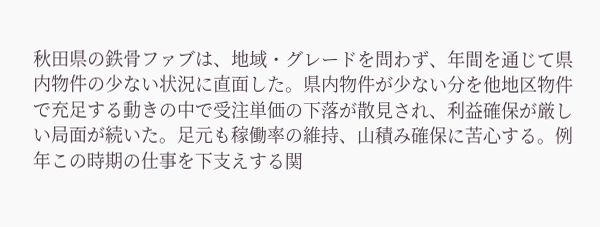秋田県の鉄骨ファブは、地域・グレードを問わず、年間を通じて県内物件の少ない状況に直面した。県内物件が少ない分を他地区物件で充足する動きの中で受注単価の下落が散見され、利益確保が厳しい局面が続いた。足元も稼働率の維持、山積み確保に苦心する。例年この時期の仕事を下支えする関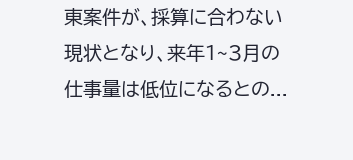東案件が、採算に合わない現状となり、来年1~3月の仕事量は低位になるとの...